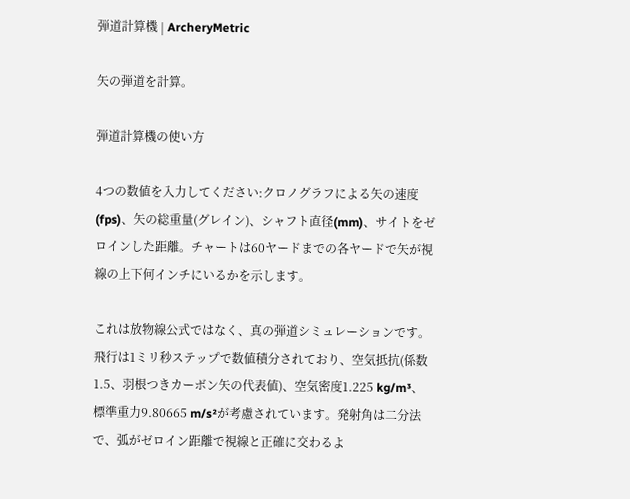弾道計算機 | ArcheryMetric

矢の弾道を計算。

弾道計算機の使い方

4つの数値を入力してください:クロノグラフによる矢の速度(fps)、矢の総重量(グレイン)、シャフト直径(mm)、サイトをゼロインした距離。チャートは60ヤードまでの各ヤードで矢が視線の上下何インチにいるかを示します。

これは放物線公式ではなく、真の弾道シミュレーションです。飛行は1ミリ秒ステップで数値積分されており、空気抵抗(係数1.5、羽根つきカーボン矢の代表値)、空気密度1.225 kg/m³、標準重力9.80665 m/s²が考慮されています。発射角は二分法で、弧がゼロイン距離で視線と正確に交わるよ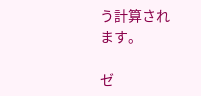う計算されます。

ゼ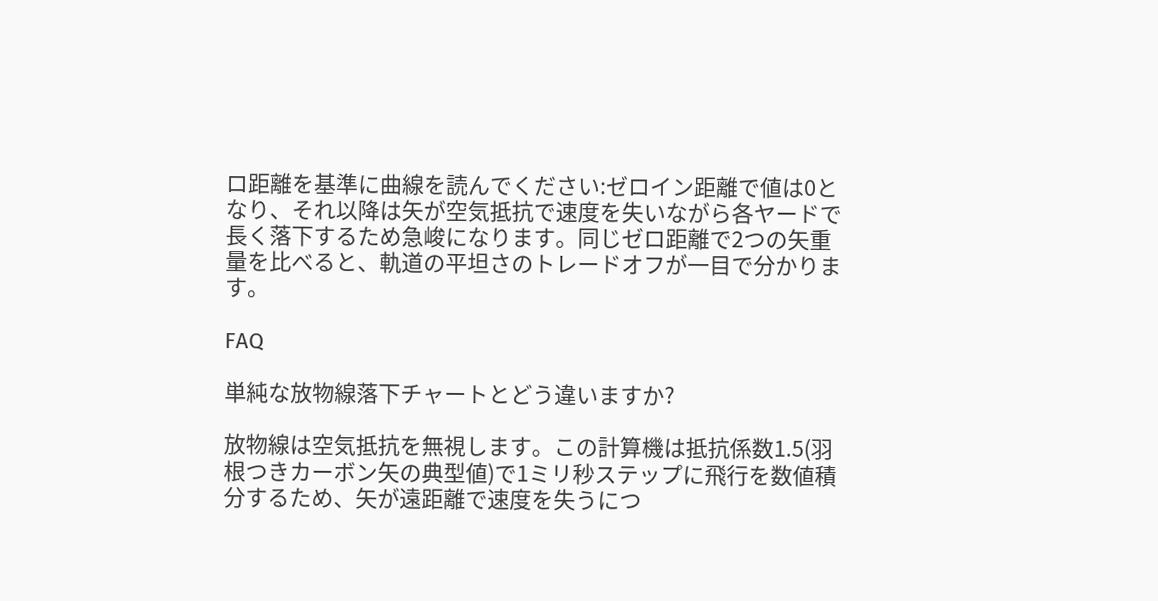ロ距離を基準に曲線を読んでください:ゼロイン距離で値は0となり、それ以降は矢が空気抵抗で速度を失いながら各ヤードで長く落下するため急峻になります。同じゼロ距離で2つの矢重量を比べると、軌道の平坦さのトレードオフが一目で分かります。

FAQ

単純な放物線落下チャートとどう違いますか?

放物線は空気抵抗を無視します。この計算機は抵抗係数1.5(羽根つきカーボン矢の典型値)で1ミリ秒ステップに飛行を数値積分するため、矢が遠距離で速度を失うにつ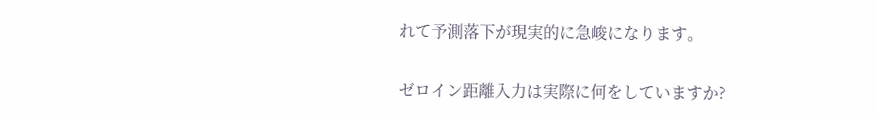れて予測落下が現実的に急峻になります。

ゼロイン距離入力は実際に何をしていますか?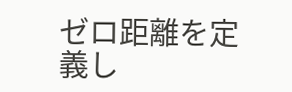ゼロ距離を定義し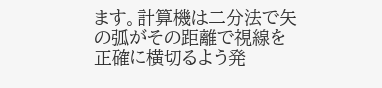ます。計算機は二分法で矢の弧がその距離で視線を正確に横切るよう発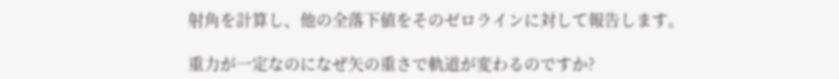射角を計算し、他の全落下値をそのゼロラインに対して報告します。

重力が一定なのになぜ矢の重さで軌道が変わるのですか?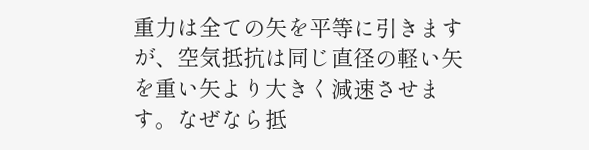重力は全ての矢を平等に引きますが、空気抵抗は同じ直径の軽い矢を重い矢より大きく減速させます。なぜなら抵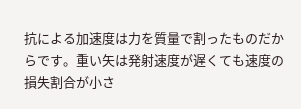抗による加速度は力を質量で割ったものだからです。重い矢は発射速度が遅くても速度の損失割合が小さ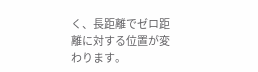く、長距離でゼロ距離に対する位置が変わります。